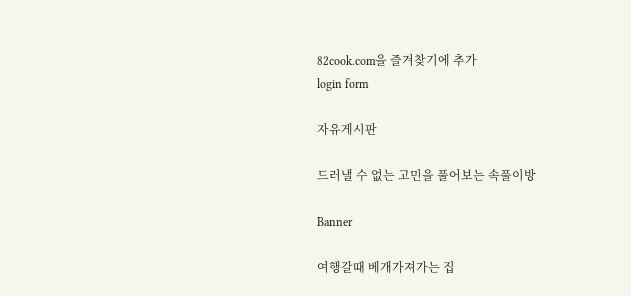82cook.com을 즐겨찾기에 추가
login form

자유게시판

드러낼 수 없는 고민을 풀어보는 속풀이방

Banner

여행갈때 베개가져가는 집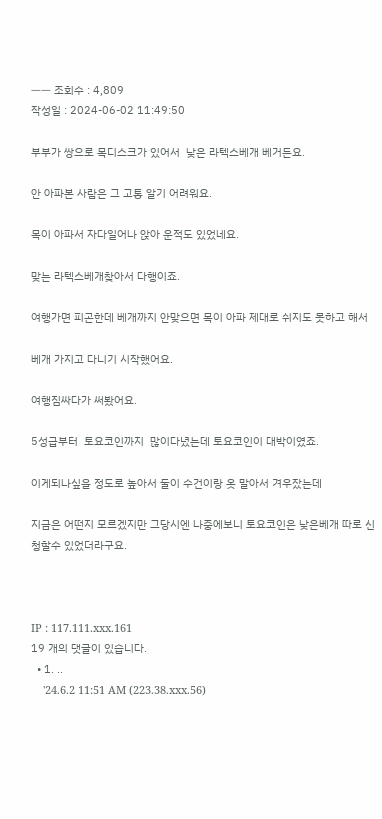ㅡㅡ 조회수 : 4,809
작성일 : 2024-06-02 11:49:50

부부가 쌍으로 목디스크가 있어서  낮은 라텍스베개 베거든요.

안 아파본 사람은 그 고통 알기 어려워요.

목이 아파서 자다일어나 앉아 운적도 있었네요.

맞는 라텍스베개찾아서 다행이죠.

여행가면 피곤한데 베개까지 안맞으면 목이 아파 제대로 쉬지도 못하고 해서

베개 가지고 다니기 시작했어요.

여행짐싸다가 써봤어요.

5성급부터  토요코인까지  많이다녔는데 토요코인이 대박이였죠.

이게되나싶을 정도로 높아서 둘이 수건이랑 옷 말아서 겨우잤는데

지금은 어떤지 모르겠지만 그당시엔 나중에보니 토요코인은 낮은베개 따로 신청할수 있었더라구요.



IP : 117.111.xxx.161
19 개의 댓글이 있습니다.
  • 1. ..
    '24.6.2 11:51 AM (223.38.xxx.56)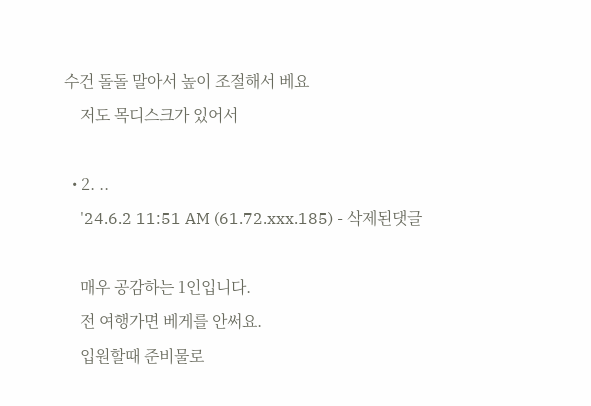수건 돌돌 말아서 높이 조절해서 베요
    저도 목디스크가 있어서

  • 2. ..
    '24.6.2 11:51 AM (61.72.xxx.185) - 삭제된댓글

    매우 공감하는 1인입니다.
    전 여행가면 베게를 안써요.
    입원할때 준비물로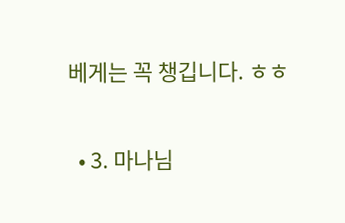베게는 꼭 챙깁니다. ㅎㅎ

  • 3. 마나님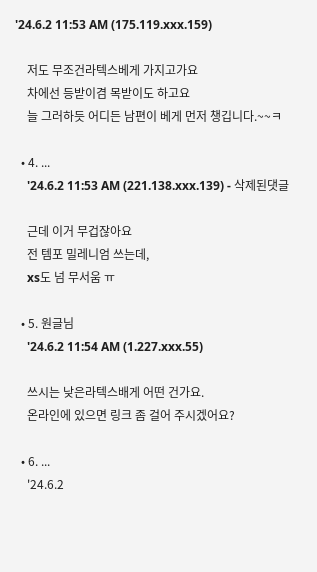'24.6.2 11:53 AM (175.119.xxx.159)

    저도 무조건라텍스베게 가지고가요
    차에선 등받이겸 목받이도 하고요
    늘 그러하듯 어디든 남편이 베게 먼저 챙깁니다.~~ㅋ

  • 4. ...
    '24.6.2 11:53 AM (221.138.xxx.139) - 삭제된댓글

    근데 이거 무겁잖아요
    전 템포 밀레니엄 쓰는데,
    xs도 넘 무서움 ㅠ

  • 5. 원글님
    '24.6.2 11:54 AM (1.227.xxx.55)

    쓰시는 낮은라텍스배게 어떤 건가요.
    온라인에 있으면 링크 좀 걸어 주시겠어요?

  • 6. ...
    '24.6.2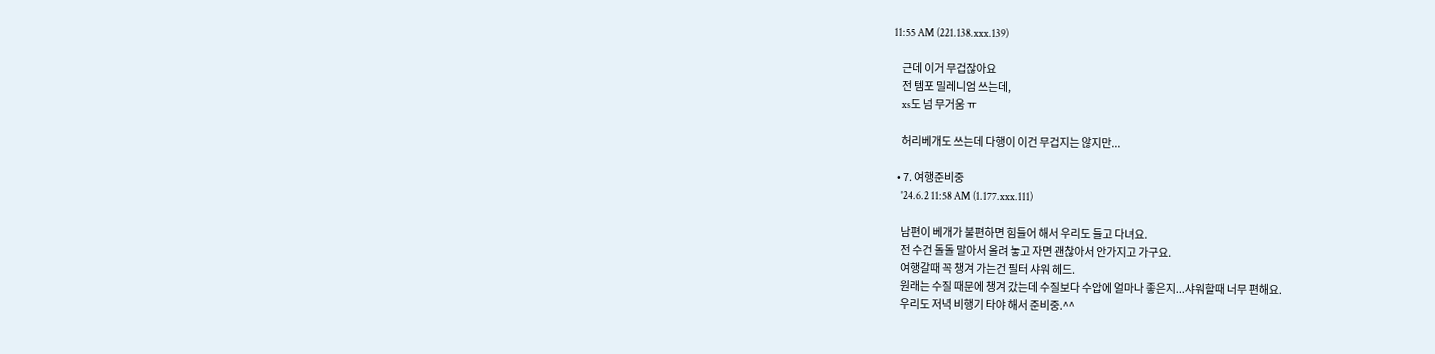11:55 AM (221.138.xxx.139)

    근데 이거 무겁잖아요
    전 템포 밀레니엄 쓰는데,
    xs도 넘 무거움 ㅠ

    허리베개도 쓰는데 다행이 이건 무겁지는 않지만...

  • 7. 여행준비중
    '24.6.2 11:58 AM (1.177.xxx.111)

    남편이 베개가 불편하면 힘들어 해서 우리도 들고 다녀요.
    전 수건 돌돌 말아서 올려 놓고 자면 괜찮아서 안가지고 가구요.
    여행갈때 꼭 챙겨 가는건 필터 샤워 헤드.
    원래는 수질 때문에 챙겨 갔는데 수질보다 수압에 얼마나 좋은지...샤워할때 너무 편해요.
    우리도 저녁 비행기 타야 해서 준비중.^^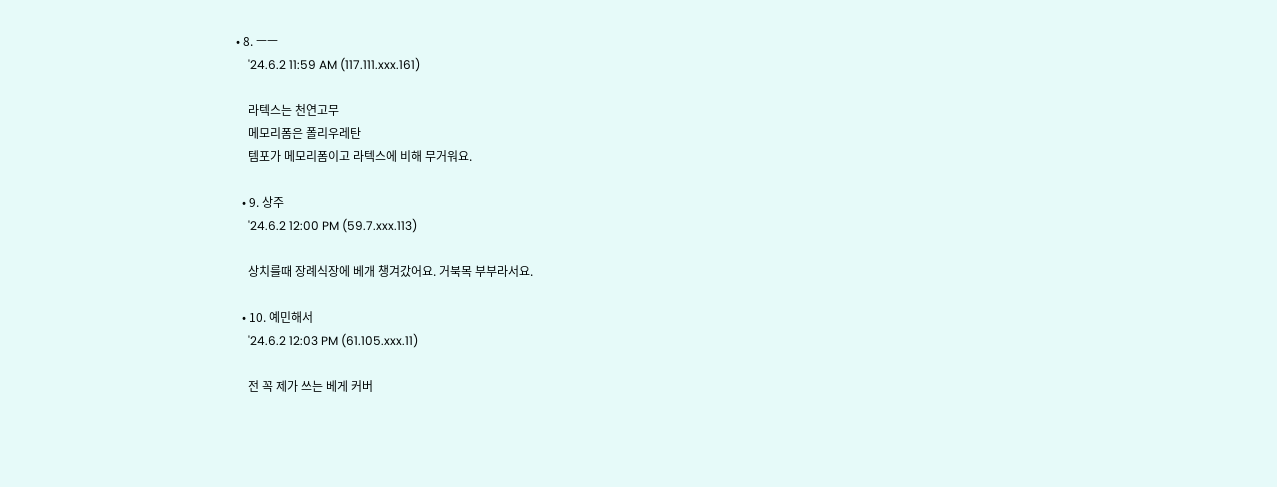• 8. ㅡㅡ
    '24.6.2 11:59 AM (117.111.xxx.161)

    라텍스는 천연고무
    메모리폼은 폴리우레탄
    템포가 메모리폼이고 라텍스에 비해 무거워요.

  • 9. 상주
    '24.6.2 12:00 PM (59.7.xxx.113)

    상치를때 장례식장에 베개 챙겨갔어요. 거북목 부부라서요.

  • 10. 예민해서
    '24.6.2 12:03 PM (61.105.xxx.11)

    전 꼭 제가 쓰는 베게 커버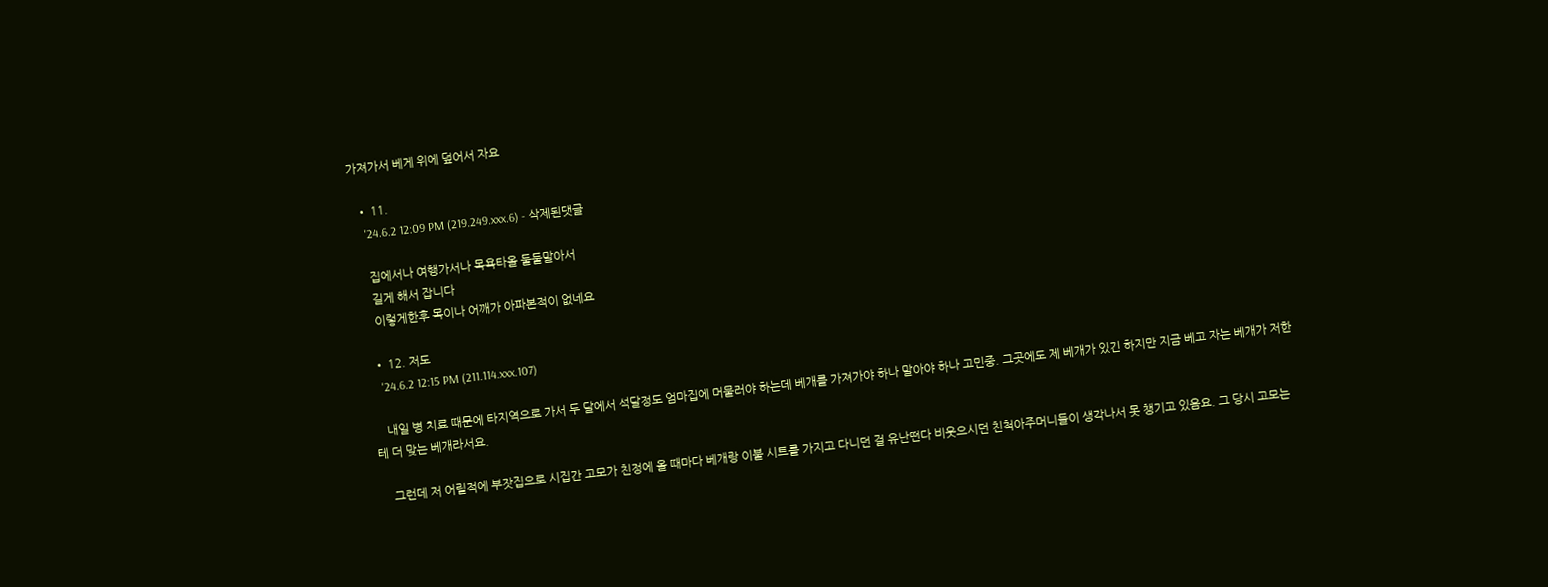가져가서 베게 위에 덮어서 자요

  • 11.
    '24.6.2 12:09 PM (219.249.xxx.6) - 삭제된댓글

    집에서나 여행가서나 목욕타올 둘둘말아서
    길게 해서 잡니다
    이렇게한후 목이나 어깨가 아파본적이 없네요

  • 12. 저도
    '24.6.2 12:15 PM (211.114.xxx.107)

    내일 병 치료 때문에 타지역으로 가서 두 달에서 석달정도 엄마집에 머물러야 하는데 베개를 가져가야 하나 말아야 하나 고민중. 그곳에도 제 베개가 있긴 하지만 지금 베고 자는 베개가 저한테 더 맞는 베개라서요.

    그런데 저 어릴적에 부잣집으로 시집간 고모가 친정에 올 때마다 베개랑 이불 시트를 가지고 다니던 걸 유난떤다 비웃으시던 친척아주머니들이 생각나서 못 챙기고 있음요. 그 당시 고모는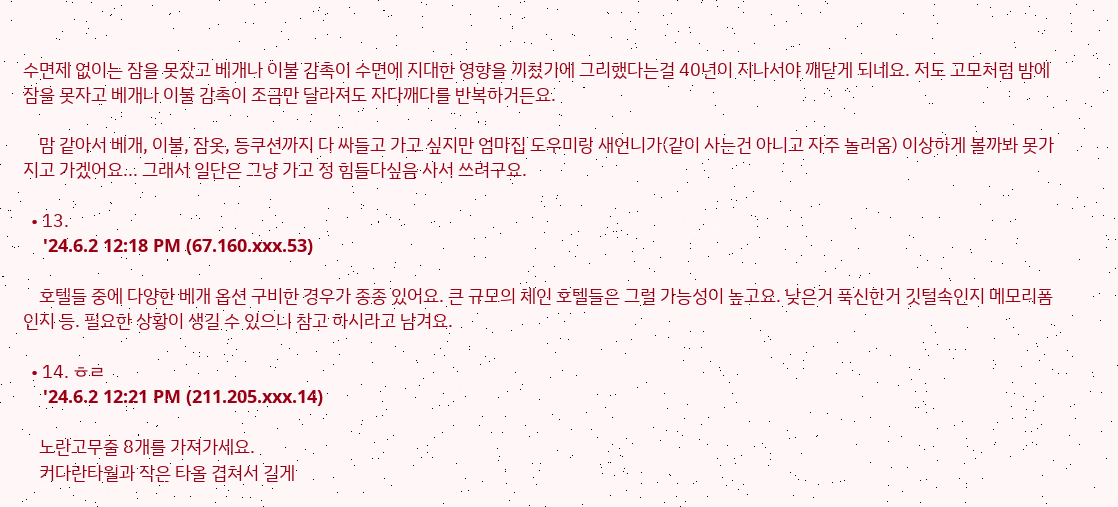수면제 없이는 잠을 못잤고 베개나 이불 감촉이 수면에 지대한 영향을 끼쳤기에 그리했다는걸 40년이 지나서야 깨닫게 되네요. 저도 고모처럼 밤에 잠을 못자고 베개나 이불 감촉이 조금만 달라져도 자다깨다를 반복하거든요.

    맘 같아서 베개, 이불, 잠옷, 등쿠션까지 다 싸들고 가고 싶지만 엄마집 도우미랑 새언니가(같이 사는건 아니고 자주 놀러옴) 이상하게 볼까봐 못가지고 가겠어요... 그래서 일단은 그냥 가고 정 힘들다싶음 사서 쓰려구요.

  • 13.
    '24.6.2 12:18 PM (67.160.xxx.53)

    호텔들 중에 다양한 베개 옵션 구비한 경우가 종종 있어요. 큰 규모의 체인 호텔들은 그럴 가능성이 높고요. 낮은거 푹신한거 깃털속인지 메모리폼인지 등. 필요한 상황이 생길 수 있으니 참고 하시라고 남겨요.

  • 14. ㅎㄹ
    '24.6.2 12:21 PM (211.205.xxx.14)

    노란고무줄 8개를 가져가세요.
    커다란타월과 작은 타올 겹쳐서 길게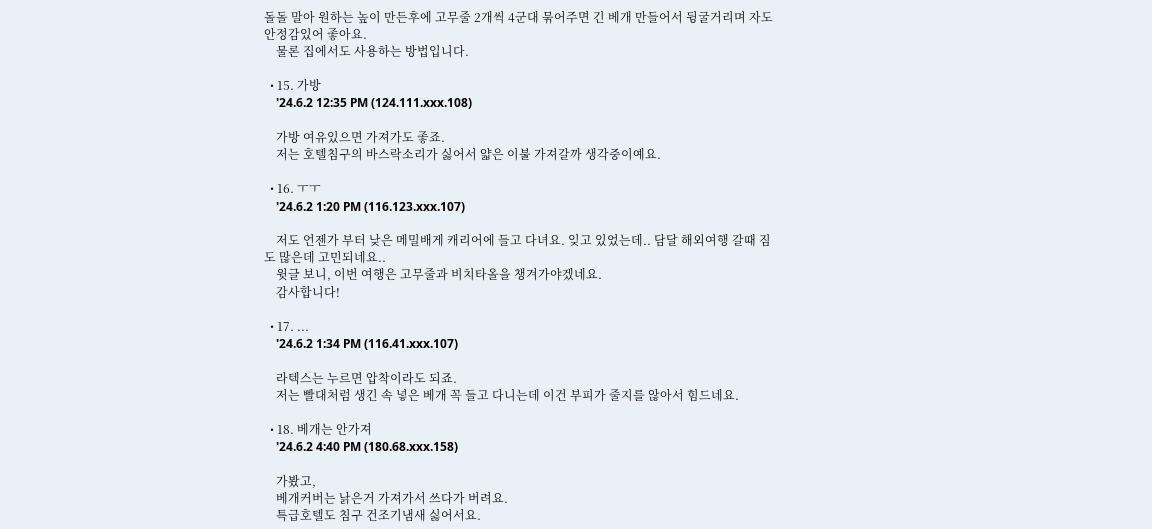돌돌 말아 원하는 높이 만든후에 고무줄 2개씩 4군대 묶어주면 긴 베개 만들어서 뒹굴거리며 자도 안정감있어 좋아요.
    물론 집에서도 사용하는 방법입니다.

  • 15. 가방
    '24.6.2 12:35 PM (124.111.xxx.108)

    가방 여유있으면 가져가도 좋죠.
    저는 호텔침구의 바스락소리가 싫어서 얇은 이불 가져갈까 생각중이예요.

  • 16. ㅜㅜ
    '24.6.2 1:20 PM (116.123.xxx.107)

    저도 언젠가 부터 낮은 메밀배게 캐리어에 들고 다녀요. 잊고 있었는데.. 담달 해외여행 갈때 짐도 많은데 고민되네요..
    윗글 보니, 이번 여행은 고무줄과 비치타올을 챙겨가야겠네요.
    감사합니다!

  • 17. ...
    '24.6.2 1:34 PM (116.41.xxx.107)

    라텍스는 누르면 압착이라도 되죠.
    저는 빨대처럼 생긴 속 넣은 베개 꼭 들고 다니는데 이건 부피가 줄지를 않아서 힘드네요.

  • 18. 베개는 안가져
    '24.6.2 4:40 PM (180.68.xxx.158)

    가봤고,
    베개커버는 낡은거 가져가서 쓰다가 버려요.
    특급호텔도 침구 건조기냄새 싫어서요.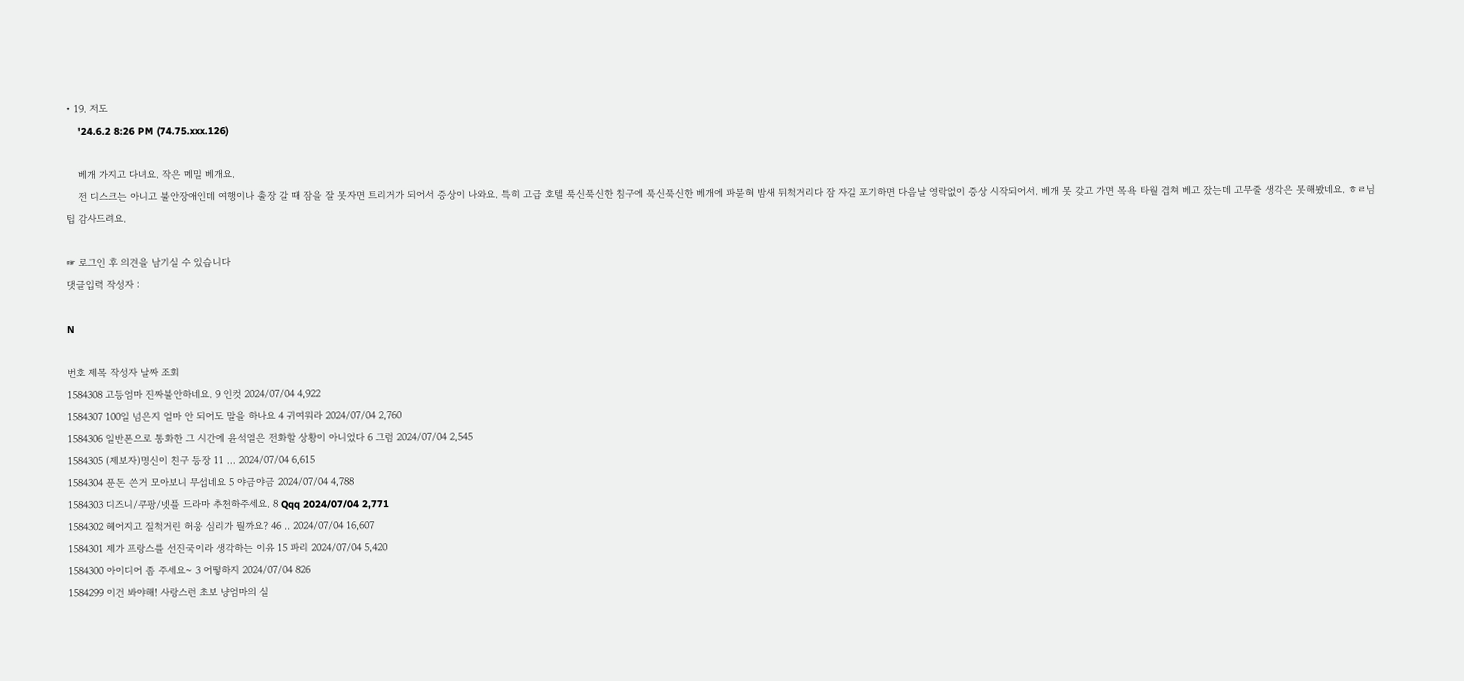• 19. 저도
    '24.6.2 8:26 PM (74.75.xxx.126)

    베개 가지고 다녀요. 작은 메밀 베개요.
    전 디스크는 아니고 불안장애인데 여행이나 출장 갈 때 잠을 잘 못자면 트리거가 되어서 증상이 나와요. 특히 고급 호텔 푹신푹신한 침구에 푹신푹신한 베개에 파묻혀 밤새 뒤척거리다 잠 자길 포기하면 다음날 영락없이 증상 시작되어서. 베개 못 갖고 가면 목욕 타월 겹쳐 베고 잤는데 고무줄 생각은 못해봤네요. ㅎㄹ님 팁 감사드려요.

☞ 로그인 후 의견을 남기실 수 있습니다
댓글입력 작성자 :

N

번호 제목 작성자 날짜 조회
1584308 고등엄마 진짜불안하네요. 9 인컷 2024/07/04 4,922
1584307 100일 넘은지 얼마 안 되어도 말을 하나요 4 귀여워라 2024/07/04 2,760
1584306 일반폰으로 통화한 그 시간에 윤석열은 전화할 상황이 아니었다 6 그럼 2024/07/04 2,545
1584305 (제보자)명신이 친구 등장 11 ... 2024/07/04 6,615
1584304 푼돈 쓴거 모아보니 무섭네요 5 야금야금 2024/07/04 4,788
1584303 디즈니/쿠팡/넷플 드라마 추천하주세요. 8 Qqq 2024/07/04 2,771
1584302 헤어지고 질척거린 허웅 심리가 뭘까요? 46 .. 2024/07/04 16,607
1584301 제가 프랑스를 선진국이라 생각하는 이유 15 파리 2024/07/04 5,420
1584300 아이디어 좀 주세요~ 3 어떻하지 2024/07/04 826
1584299 이건 봐야해! 사랑스런 초보 냥엄마의 실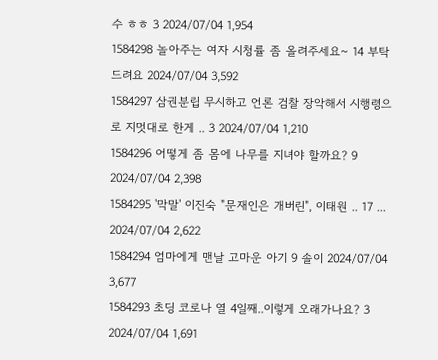수 ㅎㅎ 3 2024/07/04 1,954
1584298 놀아주는 여자 시청률 좀 올려주세요~ 14 부탁드려요 2024/07/04 3,592
1584297 삼권분립 무시하고 언론 검찰 장악해서 시행령으로 지멋대로 한게 .. 3 2024/07/04 1,210
1584296 어떻게 좀 몸에 나무를 지녀야 할까요? 9 2024/07/04 2,398
1584295 '막말' 이진숙 "문재인은 개버린", 이태원 .. 17 ... 2024/07/04 2,622
1584294 엄마에게 맨날 고마운 아기 9 솔이 2024/07/04 3,677
1584293 초딩 코로나 열 4일째..이렇게 오래가나요? 3 2024/07/04 1,691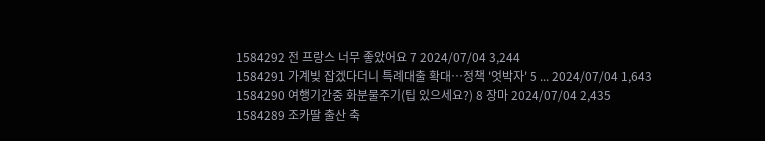1584292 전 프랑스 너무 좋았어요 7 2024/07/04 3,244
1584291 가계빚 잡겠다더니 특례대출 확대…정책 '엇박자' 5 ... 2024/07/04 1,643
1584290 여행기간중 화분물주기(팁 있으세요?) 8 장마 2024/07/04 2,435
1584289 조카딸 출산 축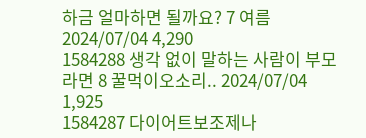하금 얼마하면 될까요? 7 여름 2024/07/04 4,290
1584288 생각 없이 말하는 사람이 부모라면 8 꿀먹이오소리.. 2024/07/04 1,925
1584287 다이어트보조제나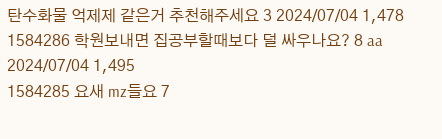탄수화물 억제제 같은거 추천해주세요 3 2024/07/04 1,478
1584286 학원보내면 집공부할때보다 덜 싸우나요? 8 aa 2024/07/04 1,495
1584285 요새 mz들요 7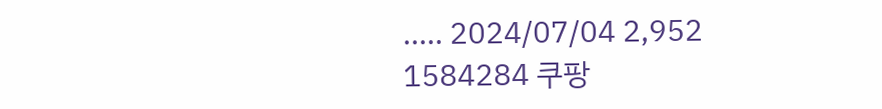..... 2024/07/04 2,952
1584284 쿠팡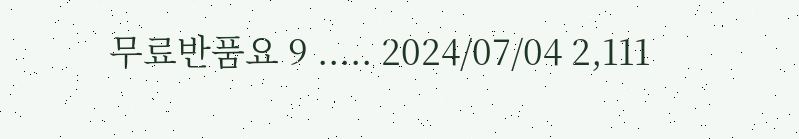무료반품요 9 ..... 2024/07/04 2,111